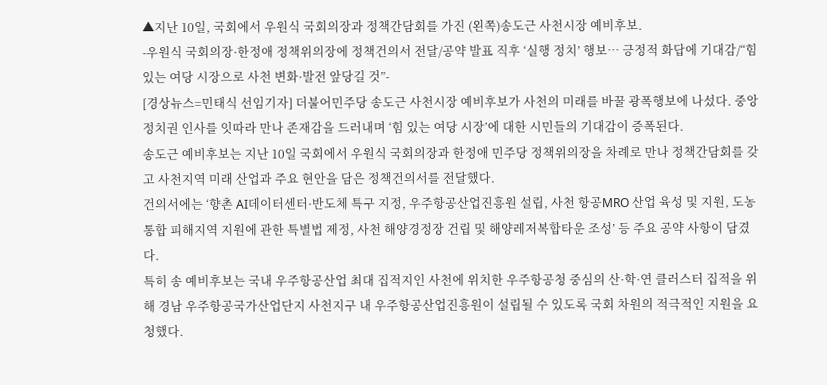▲지난 10일, 국회에서 우원식 국회의장과 정책간담회를 가진 (왼쪽)송도근 사천시장 예비후보.
-우원식 국회의장·한정애 정책위의장에 정책건의서 전달/공약 발표 직후 ‘실행 정치’ 행보… 긍정적 화답에 기대감/“힘 있는 여당 시장으로 사천 변화·발전 앞당길 것”-
[경상뉴스=민태식 선임기자] 더불어민주당 송도근 사천시장 예비후보가 사천의 미래를 바꿀 광폭행보에 나섰다. 중앙 정치권 인사를 잇따라 만나 존재감을 드러내며 ‘힘 있는 여당 시장’에 대한 시민들의 기대감이 증폭된다.
송도근 예비후보는 지난 10일 국회에서 우원식 국회의장과 한정애 민주당 정책위의장을 차례로 만나 정책간담회를 갖고 사천지역 미래 산업과 주요 현안을 담은 정책건의서를 전달했다.
건의서에는 ‘향촌 AI데이터센터·반도체 특구 지정, 우주항공산업진흥원 설립, 사천 항공MRO 산업 육성 및 지원, 도농통합 피해지역 지원에 관한 특별법 제정, 사천 해양경정장 건립 및 해양레저복합타운 조성’ 등 주요 공약 사항이 담겼다.
특히 송 예비후보는 국내 우주항공산업 최대 집적지인 사천에 위치한 우주항공청 중심의 산·학·연 클러스터 집적을 위해 경남 우주항공국가산업단지 사천지구 내 우주항공산업진흥원이 설립될 수 있도록 국회 차원의 적극적인 지원을 요청했다.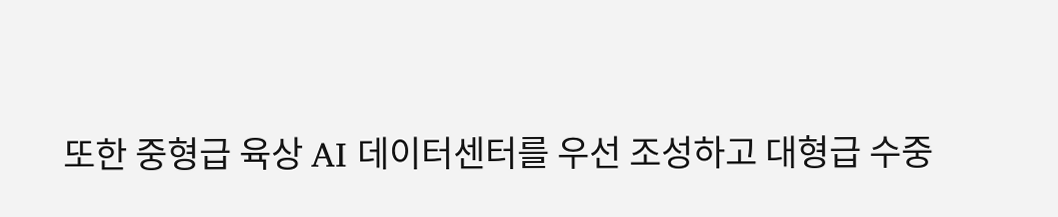또한 중형급 육상 AI 데이터센터를 우선 조성하고 대형급 수중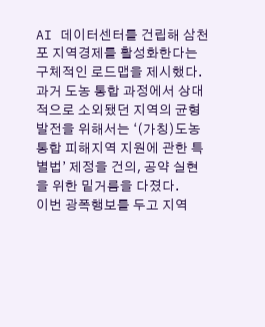AI 데이터센터를 건립해 삼천포 지역경제를 활성화한다는 구체적인 로드맵을 제시했다.
과거 도농 통합 과정에서 상대적으로 소외됐던 지역의 균형 발전을 위해서는 ‘(가칭)도농통합 피해지역 지원에 관한 특별법’ 제정을 건의, 공약 실현을 위한 밑거름을 다졌다.
이번 광폭행보를 두고 지역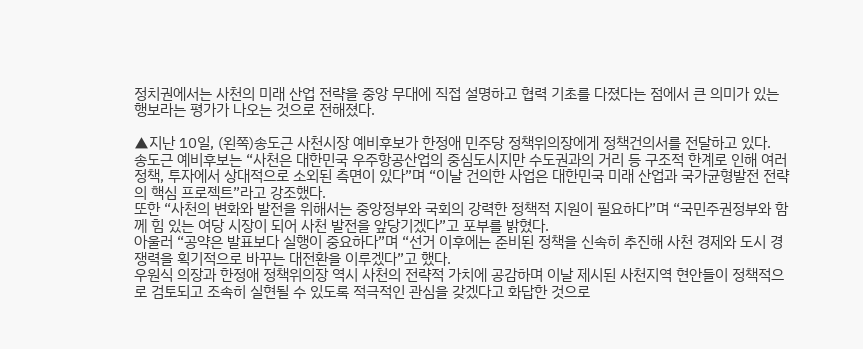정치권에서는 사천의 미래 산업 전략을 중앙 무대에 직접 설명하고 협력 기초를 다졌다는 점에서 큰 의미가 있는 행보라는 평가가 나오는 것으로 전해졌다.

▲지난 10일, (왼쪽)송도근 사천시장 예비후보가 한정애 민주당 정책위의장에게 정책건의서를 전달하고 있다.
송도근 예비후보는 “사천은 대한민국 우주항공산업의 중심도시지만 수도권과의 거리 등 구조적 한계로 인해 여러 정책, 투자에서 상대적으로 소외된 측면이 있다”며 “이날 건의한 사업은 대한민국 미래 산업과 국가균형발전 전략의 핵심 프로젝트”라고 강조했다.
또한 “사천의 변화와 발전을 위해서는 중앙정부와 국회의 강력한 정책적 지원이 필요하다”며 “국민주권정부와 함께 힘 있는 여당 시장이 되어 사천 발전을 앞당기겠다”고 포부를 밝혔다.
아울러 “공약은 발표보다 실행이 중요하다”며 “선거 이후에는 준비된 정책을 신속히 추진해 사천 경제와 도시 경쟁력을 획기적으로 바꾸는 대전환을 이루겠다”고 했다.
우원식 의장과 한정애 정책위의장 역시 사천의 전략적 가치에 공감하며 이날 제시된 사천지역 현안들이 정책적으로 검토되고 조속히 실현될 수 있도록 적극적인 관심을 갖겠다고 화답한 것으로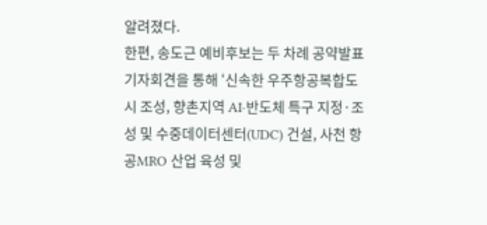알려졌다.
한편, 송도근 예비후보는 두 차례 공약발표 기자회견을 통해 ‘신속한 우주항공복합도시 조성, 향촌지역 AI·반도체 특구 지정·조성 및 수중데이터센터(UDC) 건설, 사천 항공MRO 산업 육성 및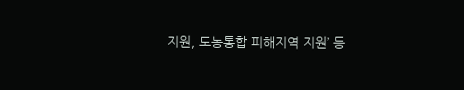지원, 도농통합 피해지역 지원’ 등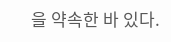을 약속한 바 있다.